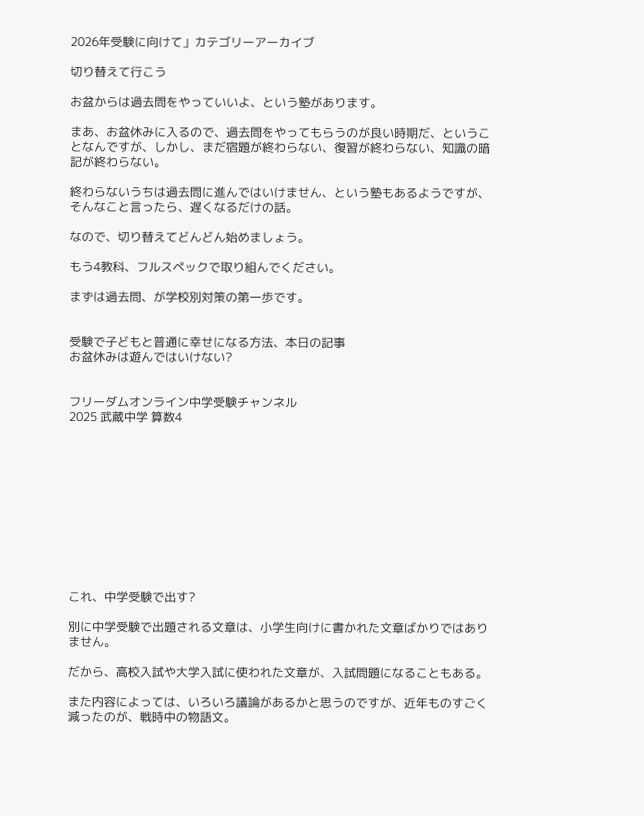2026年受験に向けて」カテゴリーアーカイブ

切り替えて行こう

お盆からは過去問をやっていいよ、という塾があります。

まあ、お盆休みに入るので、過去問をやってもらうのが良い時期だ、ということなんですが、しかし、まだ宿題が終わらない、復習が終わらない、知識の暗記が終わらない。

終わらないうちは過去問に進んではいけません、という塾もあるようですが、そんなこと言ったら、遅くなるだけの話。

なので、切り替えてどんどん始めましょう。

もう4教科、フルスペックで取り組んでください。

まずは過去問、が学校別対策の第一歩です。


受験で子どもと普通に幸せになる方法、本日の記事
お盆休みは遊んではいけない?


フリーダムオンライン中学受験チャンネル
2025 武蔵中学 算数4











これ、中学受験で出す?

別に中学受験で出題される文章は、小学生向けに書かれた文章ばかりではありません。

だから、高校入試や大学入試に使われた文章が、入試問題になることもある。

また内容によっては、いろいろ議論があるかと思うのですが、近年ものすごく減ったのが、戦時中の物語文。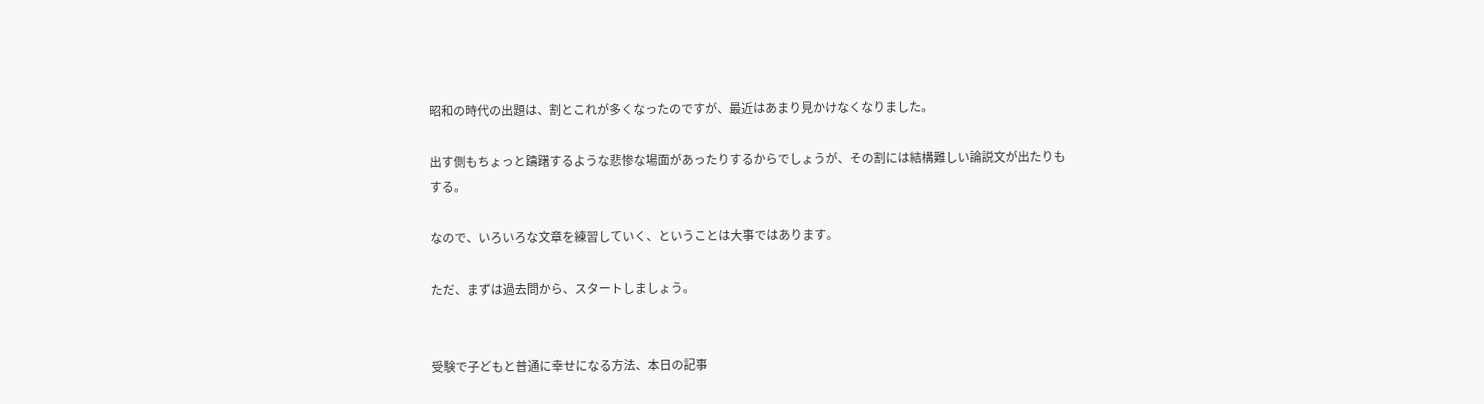昭和の時代の出題は、割とこれが多くなったのですが、最近はあまり見かけなくなりました。

出す側もちょっと躊躇するような悲惨な場面があったりするからでしょうが、その割には結構難しい論説文が出たりもする。

なので、いろいろな文章を練習していく、ということは大事ではあります。

ただ、まずは過去問から、スタートしましょう。


受験で子どもと普通に幸せになる方法、本日の記事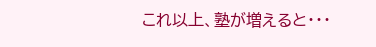これ以上、塾が増えると・・・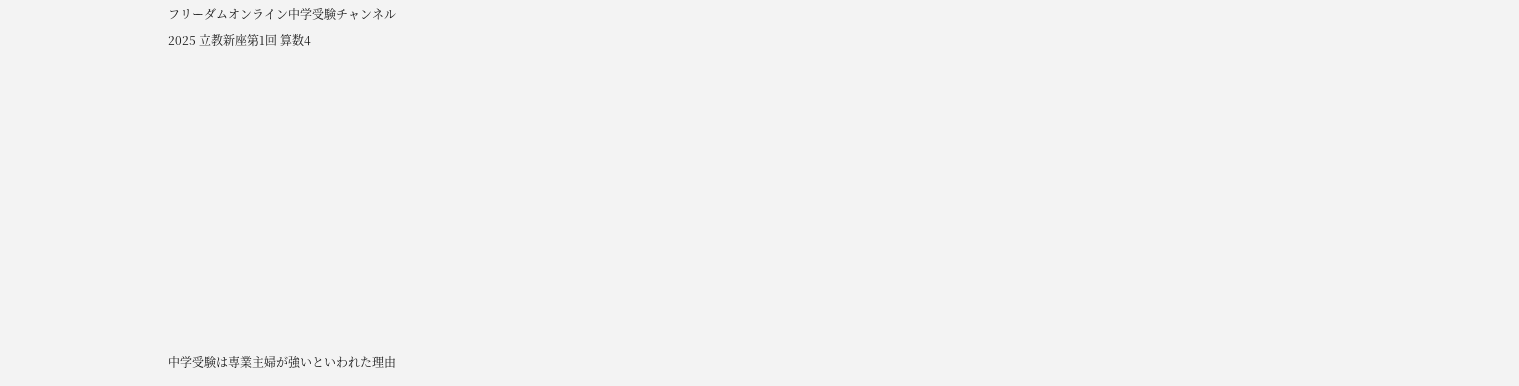フリーダムオンライン中学受験チャンネル
2025 立教新座第1回 算数4











中学受験は専業主婦が強いといわれた理由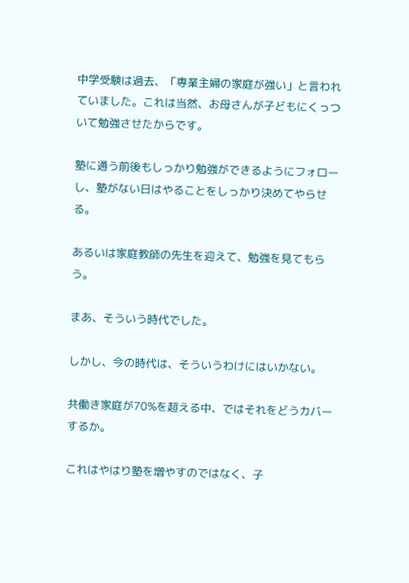中学受験は過去、「専業主婦の家庭が強い」と言われていました。これは当然、お母さんが子どもにくっついて勉強させたからです。

塾に通う前後もしっかり勉強ができるようにフォローし、塾がない日はやることをしっかり決めてやらせる。

あるいは家庭教師の先生を迎えて、勉強を見てもらう。

まあ、そういう時代でした。

しかし、今の時代は、そういうわけにはいかない。

共働き家庭が70%を超える中、ではそれをどうカバーするか。

これはやはり塾を増やすのではなく、子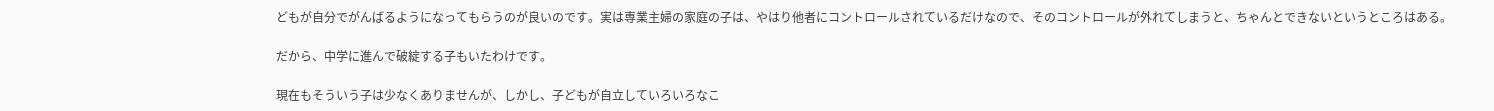どもが自分でがんばるようになってもらうのが良いのです。実は専業主婦の家庭の子は、やはり他者にコントロールされているだけなので、そのコントロールが外れてしまうと、ちゃんとできないというところはある。

だから、中学に進んで破綻する子もいたわけです。

現在もそういう子は少なくありませんが、しかし、子どもが自立していろいろなこ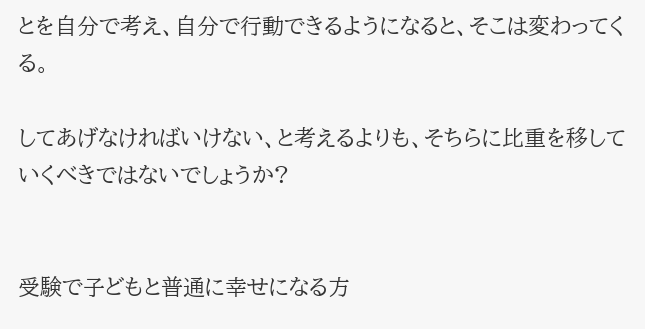とを自分で考え、自分で行動できるようになると、そこは変わってくる。

してあげなければいけない、と考えるよりも、そちらに比重を移していくべきではないでしょうか?


受験で子どもと普通に幸せになる方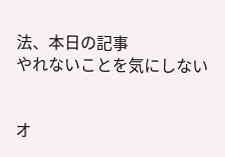法、本日の記事
やれないことを気にしない


オ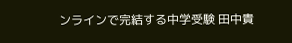ンラインで完結する中学受験 田中貴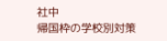社中
帰国枠の学校別対策